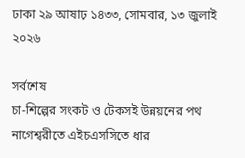ঢাকা ২৯ আষাঢ় ১৪৩৩, সোমবার, ১৩ জুলাই ২০২৬

সর্বশেষ
চা-শিল্পের সংকট ও টেকসই উন্নয়নের পথ নাগেশ্বরীতে এইচএসসিতে ধার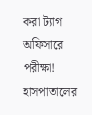করা ট্যাগ অফিসারে পরীক্ষা! হাসপাতালের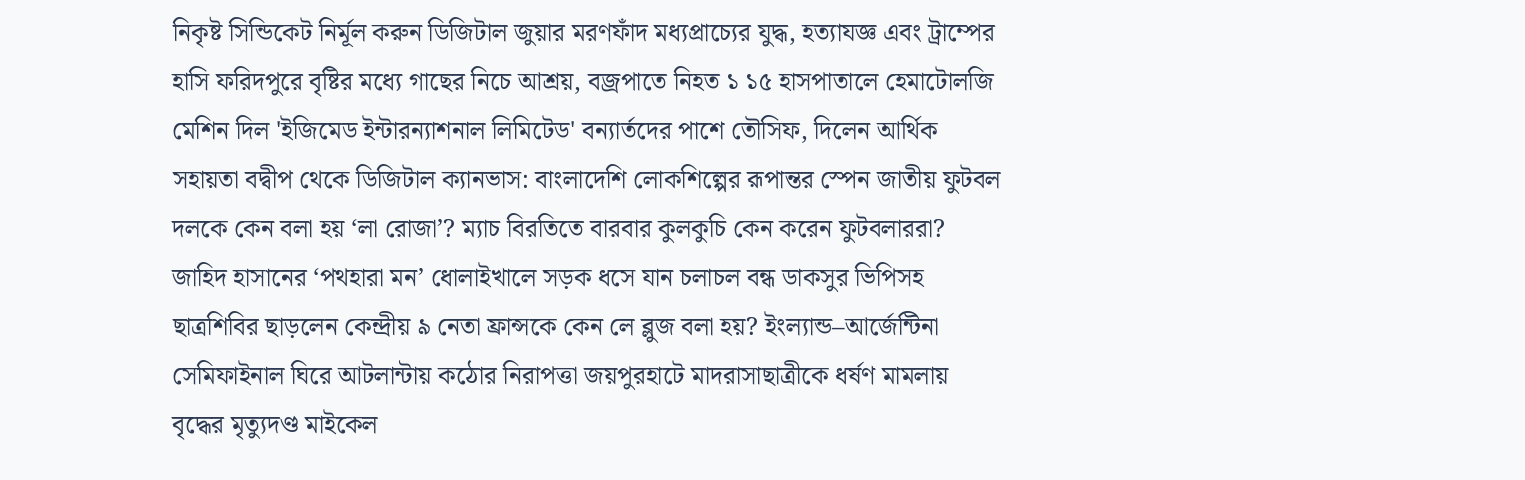নিকৃষ্ট সিন্ডিকেট নির্মূল করুন ডিজিটাল জুয়ার মরণফাঁদ মধ্যপ্রাচ্যের যুদ্ধ, হত্যাযজ্ঞ এবং ট্রাম্পের হাসি ফরিদপুরে বৃষ্টির মধ্যে গাছের নিচে আশ্রয়, বজ্রপাতে নিহত ১ ১৫ হাসপাতালে হেমাটোলজি মেশিন দিল 'ইজিমেড ইন্টারন্যাশনাল লিমিটেড' বন্যার্তদের পাশে তৌসিফ, দিলেন আর্থিক সহায়তা বদ্বীপ থেকে ডিজিটাল ক্যানভাস: বাংলাদেশি লোকশিল্পের রূপান্তর স্পেন জাতীয় ফুটবল দলকে কেন বলা হয় ‘লা রোজা’? ম্যাচ বিরতিতে বারবার কুলকুচি কেন করেন ফুটবলাররা? জাহিদ হাসানের ‘পথহারা মন’ ধোলাইখালে সড়ক ধসে যান চলাচল বন্ধ ডাকসুর ভিপিসহ ছাত্রশিবির ছাড়লেন কেন্দ্রীয় ৯ নেতা ফ্রান্সকে কেন লে ব্লুজ বলা হয়? ইংল্যান্ড–আর্জেন্টিনা সেমিফাইনাল ঘিরে আটলান্টায় কঠোর নিরাপত্তা জয়পুরহাটে মাদরাসাছাত্রীকে ধর্ষণ মামলায় বৃদ্ধের মৃত্যুদণ্ড মাইকেল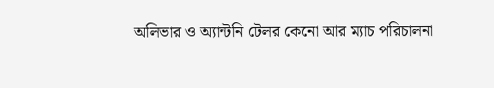অলিভার ও অ্যান্টনি টেলর কেনো আর ম্যাচ পরিচালনা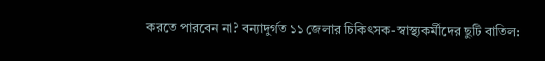করতে পারবেন না? বন্যাদুর্গত ১১ জেলার চিকিৎসক-স্বাস্থ্যকর্মীদের ছুটি বাতিল: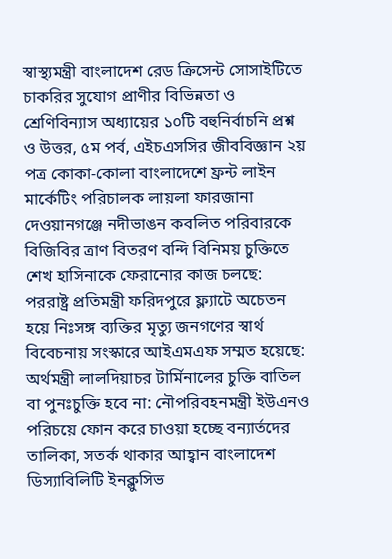স্বাস্থ্যমন্ত্রী বাংলাদেশ রেড ক্রিসেন্ট সোসাইটিতে চাকরির সুযোগ প্রাণীর বিভিন্নতা ও শ্রেণিবিন্যাস অধ্যায়ের ১০টি বহুনির্বাচনি প্রশ্ন ও উত্তর, ৫ম পর্ব, এইচএসসির জীববিজ্ঞান ২য় পত্র কোকা-কোলা বাংলাদেশে ফ্রন্ট লাইন মার্কেটিং পরিচালক লায়লা ফারজানা দেওয়ানগঞ্জে নদীভাঙন কবলিত পরিবারকে বিজিবির ত্রাণ বিতরণ বন্দি বিনিময় চুক্তিতে শেখ হাসিনাকে ফেরানোর কাজ চলছে: পররাষ্ট্র প্রতিমন্ত্রী ফরিদপুরে ফ্ল্যাটে অচেতন হয়ে নিঃসঙ্গ ব্যক্তির মৃত্যু জনগণের স্বার্থ বিবেচনায় সংস্কারে আইএমএফ সম্মত হয়েছে: অর্থমন্ত্রী লালদিয়াচর টার্মিনালের চুক্তি বাতিল বা পুনঃচুক্তি হবে না: নৌপরিবহনমন্ত্রী ইউএনও পরিচয়ে ফোন করে চাওয়া হচ্ছে বন্যার্তদের তালিকা, সতর্ক থাকার আহ্বান বাংলাদেশ ডিস্যাবিলিটি ইনক্লুসিভ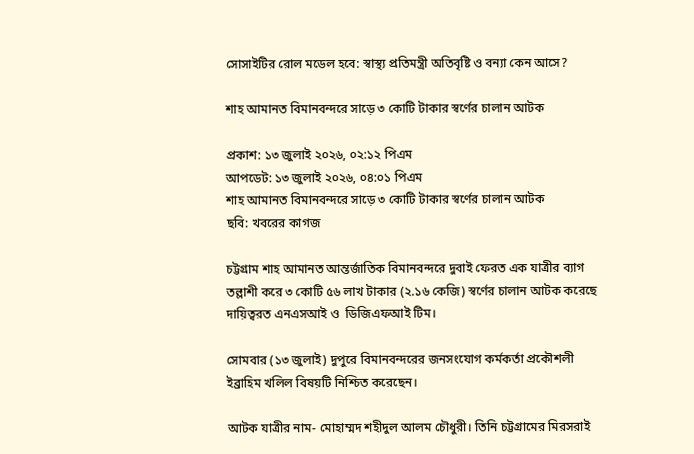সোসাইটির রোল মডেল হবে: স্বাস্থ্য প্রতিমন্ত্রী অতিবৃষ্টি ও বন্যা কেন আসে?

শাহ আমানত বিমানবন্দরে সাড়ে ৩ কোটি টাকার স্বর্ণের চালান আটক

প্রকাশ: ১৩ জুলাই ২০২৬, ০২:১২ পিএম
আপডেট: ১৩ জুলাই ২০২৬, ০৪:০১ পিএম
শাহ আমানত বিমানবন্দরে সাড়ে ৩ কোটি টাকার স্বর্ণের চালান আটক
ছবি: খবরের কাগজ

চট্টগ্রাম শাহ আমানত আন্তর্জাতিক বিমানবন্দরে দুবাই ফেরত এক যাত্রীর ব্যাগ তল্লাশী করে ৩ কোটি ৫৬ লাখ টাকার (২.১৬ কেজি) স্বর্ণের চালান আটক করেছে দায়িত্বরত এনএসআই ও  ডিজিএফআই টিম।

সোমবার (১৩ জুলাই) দুপুরে বিমানবন্দরের জনসংযোগ কর্মকর্তা প্রকৌশলী ইব্রাহিম খলিল বিষয়টি নিশ্চিত করেছেন।

আটক যাত্রীর নাম- মোহাম্মদ শহীদুল আলম চৌধুরী। তিনি চট্টগ্রামের মিরসরাই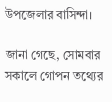উপজেলার বাসিন্দা।

জানা গেছে, সোমবার সকালে গোপন তথ্যের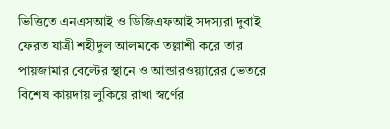ভিত্তিতে এনএসআই ও ডিজিএফআই সদস্যরা দুবাই ফেরত যাত্রী শহীদুল আলমকে তল্লাশী করে তার পায়জামার বেল্টের স্থানে ও আন্ডারওয়্যারের ভেতরে বিশেষ কায়দায় লুকিয়ে রাখা স্বর্ণের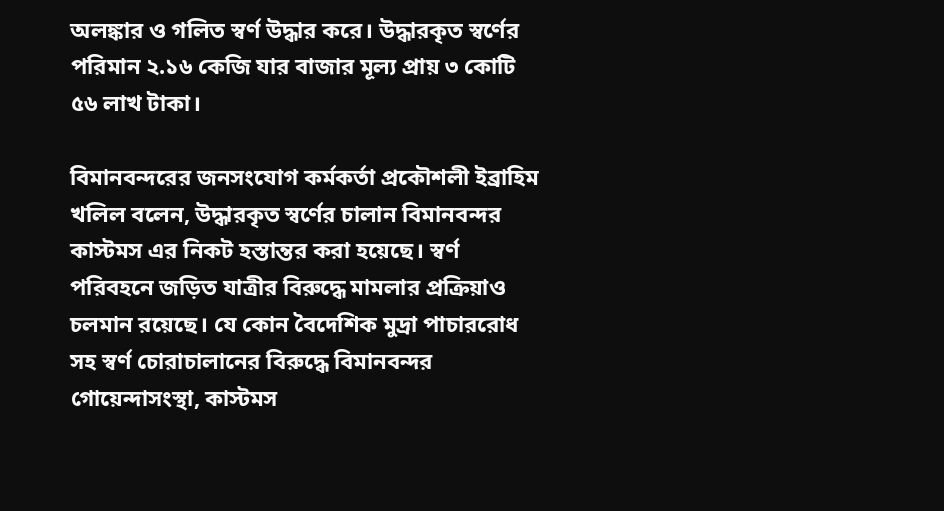অলঙ্কার ও গলিত স্বর্ণ উদ্ধার করে। উদ্ধারকৃত স্বর্ণের পরিমান ২.১৬ কেজি যার বাজার মূল্য প্রায় ৩ কোটি ৫৬ লাখ টাকা।

বিমানবন্দরের জনসংযোগ কর্মকর্তা প্রকৌশলী ইব্রাহিম খলিল বলেন, উদ্ধারকৃত স্বর্ণের চালান বিমানবন্দর কাস্টমস এর নিকট হস্তান্তর করা হয়েছে। স্বর্ণ পরিবহনে জড়িত যাত্রীর বিরুদ্ধে মামলার প্রক্রিয়াও চলমান রয়েছে। যে কোন বৈদেশিক মুদ্রা পাচাররোধ সহ স্বর্ণ চোরাচালানের বিরুদ্ধে বিমানবন্দর গোয়েন্দাসংস্থা, কাস্টমস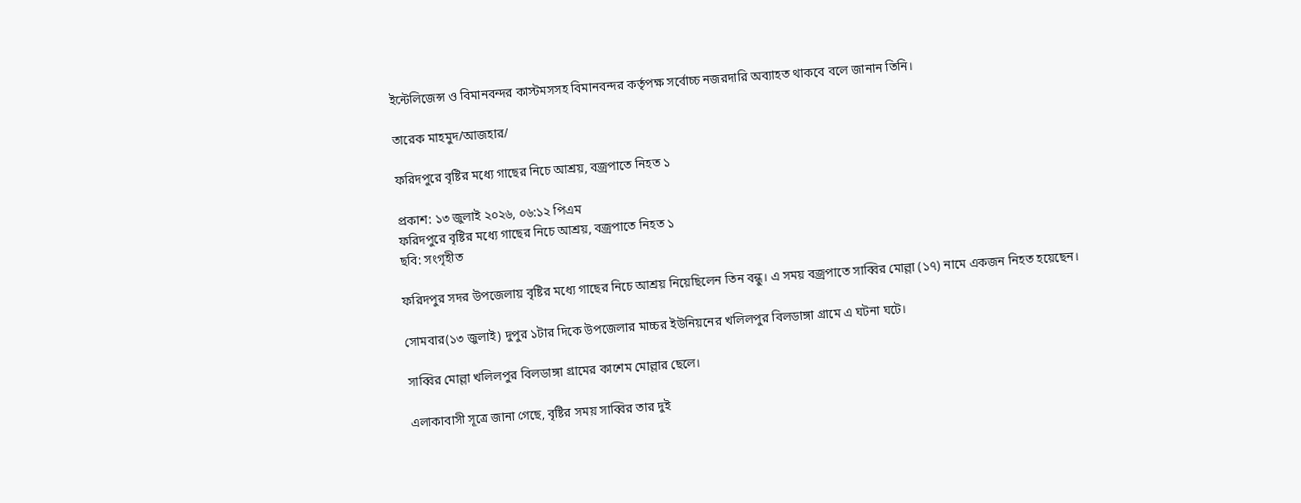ইন্টেলিজেন্স ও বিমানবন্দর কাস্টমসসহ বিমানবন্দর কর্তৃপক্ষ সর্বোচ্চ নজরদারি অব্যাহত থাকবে বলে জানান তিনি।

তারেক মাহমুদ/আজহার/

ফরিদপুরে বৃষ্টির মধ্যে গাছের নিচে আশ্রয়, বজ্রপাতে নিহত ১

প্রকাশ: ১৩ জুলাই ২০২৬, ০৬:১২ পিএম
ফরিদপুরে বৃষ্টির মধ্যে গাছের নিচে আশ্রয়, বজ্রপাতে নিহত ১
ছবি: সংগৃহীত

ফরিদপুর সদর উপজেলায় বৃষ্টির মধ্যে গাছের নিচে আশ্রয় নিয়েছিলেন তিন বন্ধু। এ সময় বজ্রপাতে সাব্বির মোল্লা (১৭) নামে একজন নিহত হয়েছেন।

সোমবার(১৩ জুলাই) দুপুর ১টার দিকে উপজেলার মাচ্চর ইউনিয়নের খলিলপুর বিলডাঙ্গা গ্রামে এ ঘটনা ঘটে।

সাব্বির মোল্লা খলিলপুর বিলডাঙ্গা গ্রামের কাশেম মোল্লার ছেলে।

এলাকাবাসী সূত্রে জানা গেছে, বৃষ্টির সময় সাব্বির তার দুই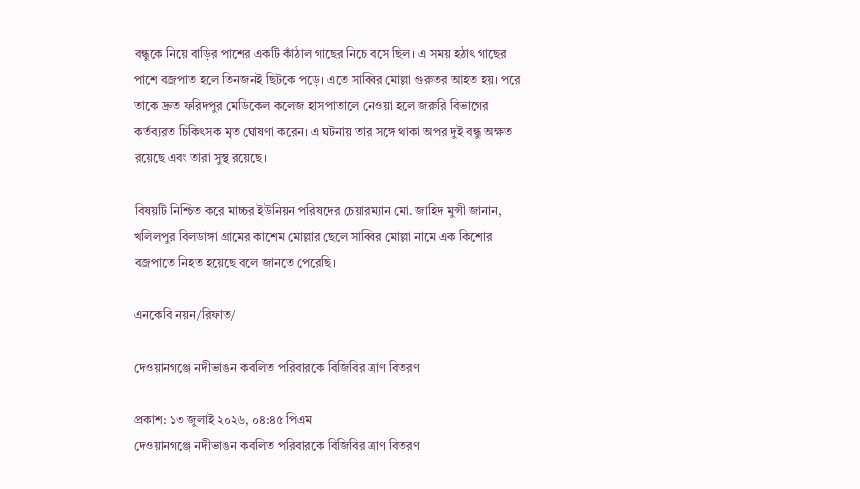বন্ধুকে নিয়ে বাড়ির পাশের একটি কাঁঠাল গাছের নিচে বসে ছিল। এ সময় হঠাৎ গাছের পাশে বজ্রপাত হলে তিনজনই ছিটকে পড়ে। এতে সাব্বির মোল্লা গুরুতর আহত হয়। পরে তাকে দ্রুত ফরিদপুর মেডিকেল কলেজ হাসপাতালে নেওয়া হলে জরুরি বিভাগের কর্তব্যরত চিকিৎসক মৃত ঘোষণা করেন। এ ঘটনায় তার সঙ্গে থাকা অপর দুই বন্ধু অক্ষত রয়েছে এবং তারা সুস্থ রয়েছে।

বিষয়টি নিশ্চিত করে মাচ্চর ইউনিয়ন পরিষদের চেয়ারম্যান মো. জাহিদ মুন্সী জানান, খলিলপুর বিলডাঙ্গা গ্রামের কাশেম মোল্লার ছেলে সাব্বির মোল্লা নামে এক কিশোর বজ্রপাতে নিহত হয়েছে বলে জানতে পেরেছি।

এনকেবি নয়ন/রিফাত/

দেওয়ানগঞ্জে নদীভাঙন কবলিত পরিবারকে বিজিবির ত্রাণ বিতরণ

প্রকাশ: ১৩ জুলাই ২০২৬, ০৪:৪৫ পিএম
দেওয়ানগঞ্জে নদীভাঙন কবলিত পরিবারকে বিজিবির ত্রাণ বিতরণ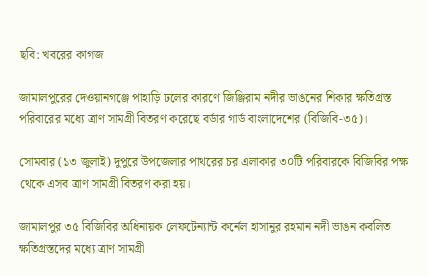ছবি: খবরের কাগজ

জামালপুরের দেওয়ানগঞ্জে পাহাড়ি ঢলের কারণে জিঞ্জিরাম নদীর ভাঙনের শিকার ক্ষতিগ্রস্ত পরিবারের মধ্যে ত্রাণ সামগ্রী বিতরণ করেছে বর্ডার গার্ড বাংলাদেশের (বিজিবি-৩৫)।

সোমবার (১৩ জুলাই) দুপুরে উপজেলার পাথরের চর এলাকার ৩০টি পরিবারকে বিজিবির পক্ষ থেকে এসব ত্রাণ সামগ্রী বিতরণ করা হয়।

জামালপুর ৩৫ বিজিবির অধিনায়ক লেফটেন্যান্ট কর্নেল হাসানুর রহমান নদী ভাঙন কবলিত ক্ষতিগ্রস্তদের মধ্যে ত্রাণ সামগ্রী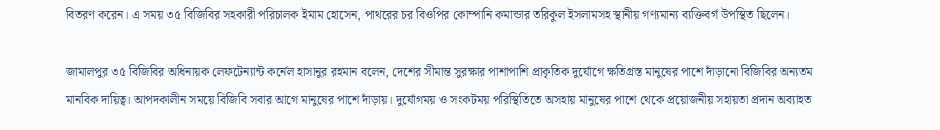বিতরণ করেন। এ সময় ৩৫ বিজিবির সহকারী পরিচালক ইমাম হোসেন, পাথরের চর বিওপির কোম্পানি কমান্ডার তরিকুল ইসলামসহ স্থানীয় গণ্যমান্য ব্যক্তিবর্গ উপস্থিত ছিলেন।

জামালপুর ৩৫ বিজিবির অধিনায়ক লেফটেন্যান্ট কর্নেল হাসানুর রহমান বলেন, দেশের সীমান্ত সুরক্ষার পাশাপাশি প্রাকৃতিক দুর্যোগে ক্ষতিগ্রস্ত মানুষের পাশে দাঁড়ানো বিজিবির অন্যতম মানবিক দায়িত্ব। আপদকালীন সময়ে বিজিবি সবার আগে মানুষের পাশে দাঁড়ায়। দুর্যোগময় ও সংকটময় পরিস্থিতিতে অসহায় মানুষের পাশে থেকে প্রয়োজনীয় সহায়তা প্রদান অব্যাহত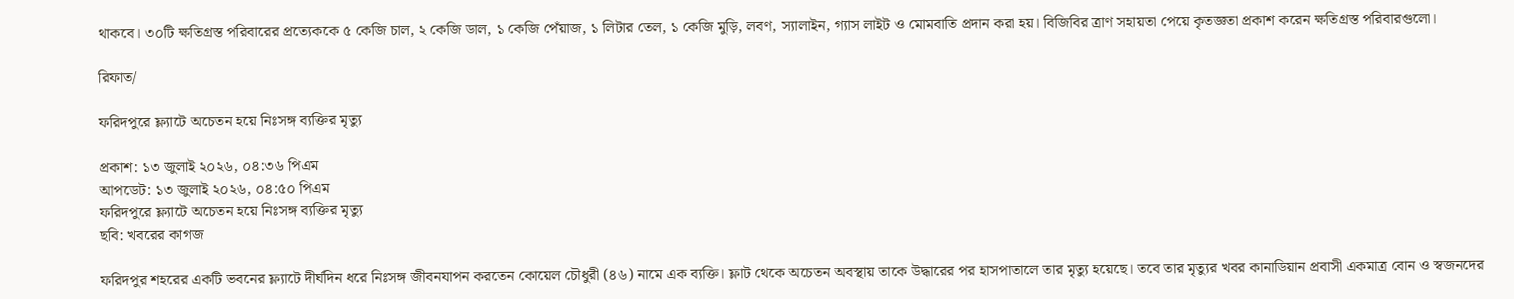থাকবে। ৩০টি ক্ষতিগ্রস্ত পরিবারের প্রত্যেককে ৫ কেজি চাল, ২ কেজি ডাল, ১ কেজি পেঁয়াজ, ১ লিটার তেল, ১ কেজি মুড়ি, লবণ, স্যালাইন, গ্যাস লাইট ও মোমবাতি প্রদান করা হয়। বিজিবির ত্রাণ সহায়তা পেয়ে কৃতজ্ঞতা প্রকাশ করেন ক্ষতিগ্রস্ত পরিবারগুলো।

রিফাত/

ফরিদপুরে ফ্ল্যাটে অচেতন হয়ে নিঃসঙ্গ ব্যক্তির মৃত্যু

প্রকাশ: ১৩ জুলাই ২০২৬, ০৪:৩৬ পিএম
আপডেট: ১৩ জুলাই ২০২৬, ০৪:৫০ পিএম
ফরিদপুরে ফ্ল্যাটে অচেতন হয়ে নিঃসঙ্গ ব্যক্তির মৃত্যু
ছবি: খবরের কাগজ

ফরিদপুর শহরের একটি ভবনের ফ্ল্যাটে দীর্ঘদিন ধরে নিঃসঙ্গ জীবনযাপন করতেন কোয়েল চৌধুরী (৪৬) নামে এক ব্যক্তি। ফ্লাট থেকে অচেতন অবস্থায় তাকে উদ্ধারের পর হাসপাতালে তার মৃত্যু হয়েছে। তবে তার মৃত্যুর খবর কানাডিয়ান প্রবাসী একমাত্র বোন ও স্বজনদের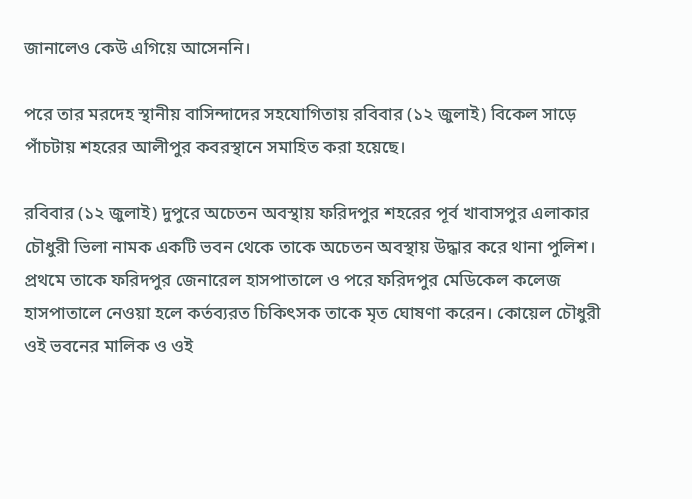জানালেও কেউ এগিয়ে আসেননি।

পরে তার মরদেহ স্থানীয় বাসিন্দাদের সহযোগিতায় রবিবার (১২ জুলাই) বিকেল সাড়ে পাঁচটায় শহরের আলীপুর কবরস্থানে সমাহিত করা হয়েছে।

রবিবার (১২ জুলাই) দুপুরে অচেতন অবস্থায় ফরিদপুর শহরের পূর্ব খাবাসপুর এলাকার চৌধুরী ভিলা নামক একটি ভবন থেকে তাকে অচেতন অবস্থায় উদ্ধার করে থানা পুলিশ। প্রথমে তাকে ফরিদপুর জেনারেল হাসপাতালে ও পরে ফরিদপুর মেডিকেল কলেজ হাসপাতালে নেওয়া হলে কর্তব্যরত চিকিৎসক তাকে মৃত ঘোষণা করেন। কোয়েল চৌধুরী ওই ভবনের মালিক ও ওই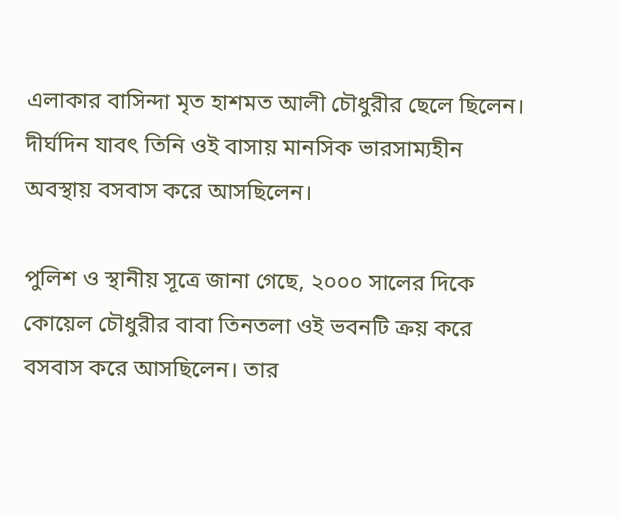এলাকার বাসিন্দা মৃত হাশমত আলী চৌধুরীর ছেলে ছিলেন। দীর্ঘদিন যাবৎ তিনি ওই বাসায় মানসিক ভারসাম্যহীন অবস্থায় বসবাস করে আসছিলেন।

পুলিশ ও স্থানীয় সূত্রে জানা গেছে, ২০০০ সালের দিকে কোয়েল চৌধুরীর বাবা তিনতলা ওই ভবনটি ক্রয় করে বসবাস করে আসছিলেন। তার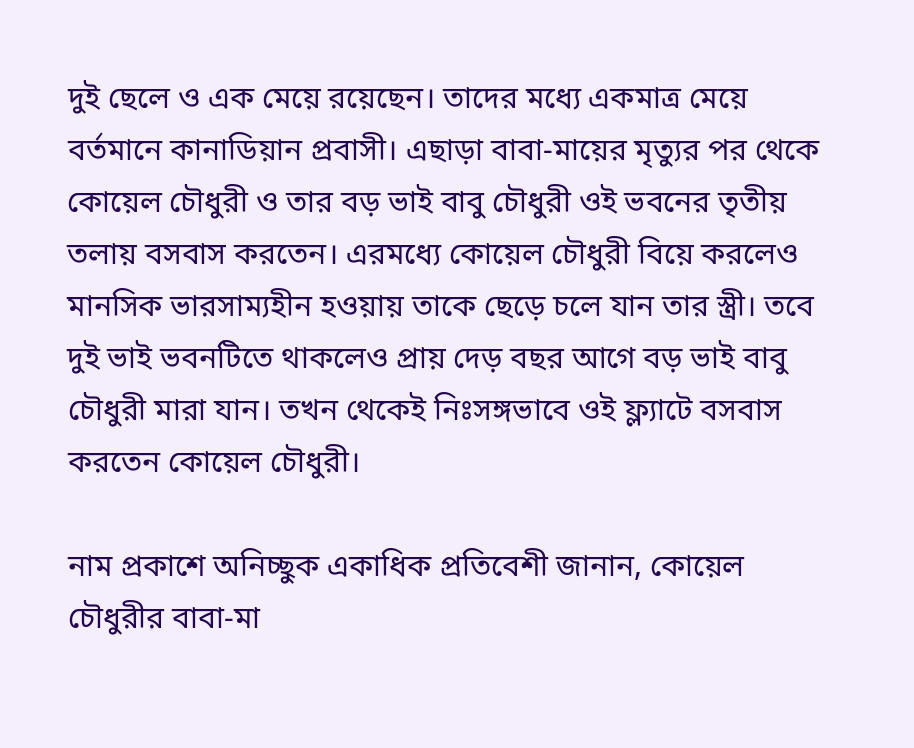দুই ছেলে ও এক মেয়ে রয়েছেন। তাদের মধ্যে একমাত্র মেয়ে বর্তমানে কানাডিয়ান প্রবাসী। এছাড়া বাবা-মায়ের মৃত্যুর পর থেকে কোয়েল চৌধুরী ও তার বড় ভাই বাবু চৌধুরী ওই ভবনের তৃতীয় তলায় বসবাস করতেন। এরমধ্যে কোয়েল চৌধুরী বিয়ে করলেও মানসিক ভারসাম্যহীন হওয়ায় তাকে ছেড়ে চলে যান তার স্ত্রী। তবে দুই ভাই ভবনটিতে থাকলেও প্রায় দেড় বছর আগে বড় ভাই বাবু চৌধুরী মারা যান। তখন থেকেই নিঃসঙ্গভাবে ওই ফ্ল্যাটে বসবাস করতেন কোয়েল চৌধুরী।

নাম প্রকাশে অনিচ্ছুক একাধিক প্রতিবেশী জানান, কোয়েল চৌধুরীর বাবা-মা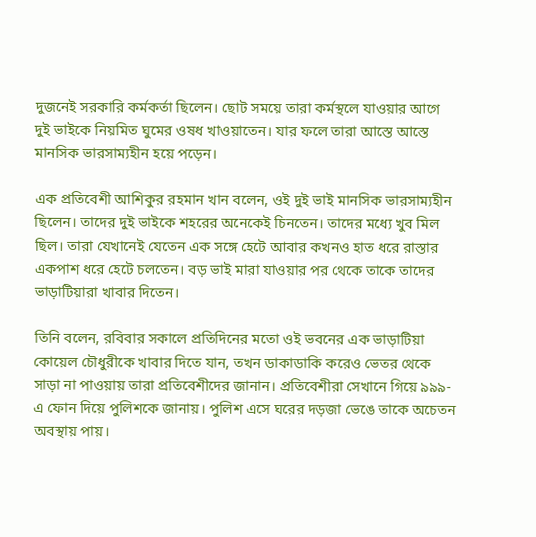দুজনেই সরকারি কর্মকর্তা ছিলেন। ছোট সময়ে তারা কর্মস্থলে যাওয়ার আগে দুই ভাইকে নিয়মিত ঘুমের ওষধ খাওয়াতেন। যার ফলে তারা আস্তে আস্তে মানসিক ভারসাম্যহীন হয়ে পড়েন।

এক প্রতিবেশী আশিকুর রহমান খান বলেন, ওই দুই ভাই মানসিক ভারসাম্যহীন ছিলেন। তাদের দুই ভাইকে শহরের অনেকেই চিনতেন। তাদের মধ্যে খুব মিল ছিল। তারা যেখানেই যেতেন এক সঙ্গে হেটে আবার কখনও হাত ধরে রাস্তার একপাশ ধরে হেটে চলতেন। বড় ভাই মারা যাওয়ার পর থেকে তাকে তাদের ভাড়াটিয়ারা খাবার দিতেন।

তিনি বলেন, রবিবার সকালে প্রতিদিনের মতো ওই ভবনের এক ভাড়াটিয়া কোয়েল চৌধুরীকে খাবার দিতে যান, তখন ডাকাডাকি করেও ভেতর থেকে সাড়া না পাওয়ায় তারা প্রতিবেশীদের জানান। প্রতিবেশীরা সেখানে গিয়ে ৯৯৯-এ ফোন দিয়ে পুলিশকে জানায়। পুলিশ এসে ঘরের দড়জা ভেঙে তাকে অচেতন অবস্থায় পায়।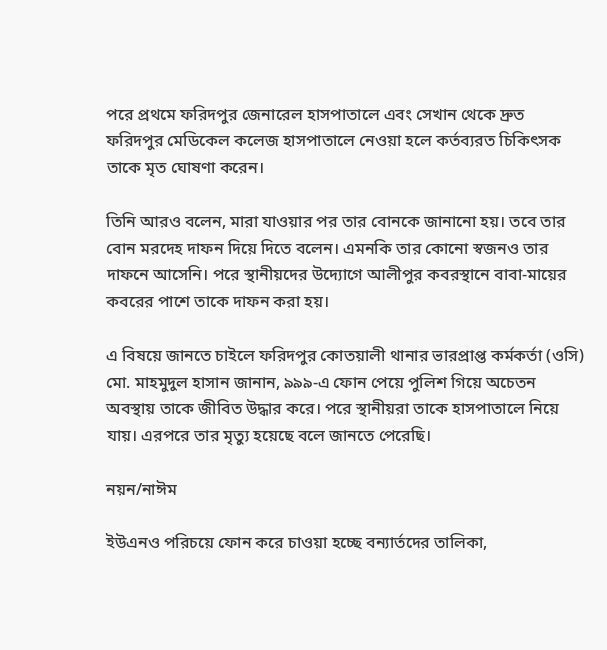পরে প্রথমে ফরিদপুর জেনারেল হাসপাতালে এবং সেখান থেকে দ্রুত ফরিদপুর মেডিকেল কলেজ হাসপাতালে নেওয়া হলে কর্তব্যরত চিকিৎসক তাকে মৃত ঘোষণা করেন।

তিনি আরও বলেন, মারা যাওয়ার পর তার বোনকে জানানো হয়। তবে তার বোন মরদেহ দাফন দিয়ে দিতে বলেন। এমনকি তার কোনো স্বজনও তার দাফনে আসেনি। পরে স্থানীয়দের উদ্যোগে আলীপুর কবরস্থানে বাবা-মায়ের কবরের পাশে তাকে দাফন করা হয়।

এ বিষয়ে জানতে চাইলে ফরিদপুর কোতয়ালী থানার ভারপ্রাপ্ত কর্মকর্তা (ওসি) মো. মাহমুদুল হাসান জানান, ৯৯৯-এ ফোন পেয়ে পুলিশ গিয়ে অচেতন অবস্থায় তাকে জীবিত উদ্ধার করে। পরে স্থানীয়রা তাকে হাসপাতালে নিয়ে যায়। এরপরে তার মৃত্যু হয়েছে বলে জানতে পেরেছি।

নয়ন/নাঈম

ইউএনও পরিচয়ে ফোন করে চাওয়া হচ্ছে বন্যার্তদের তালিকা,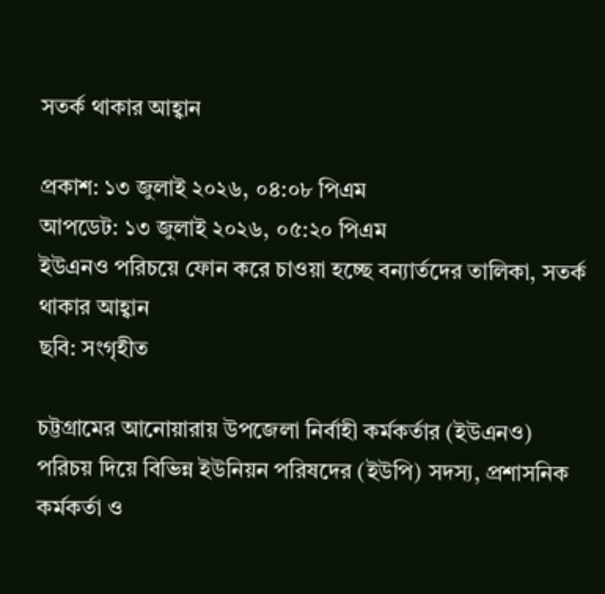সতর্ক থাকার আহ্বান

প্রকাশ: ১৩ জুলাই ২০২৬, ০৪:০৮ পিএম
আপডেট: ১৩ জুলাই ২০২৬, ০৫:২০ পিএম
ইউএনও পরিচয়ে ফোন করে চাওয়া হচ্ছে বন্যার্তদের তালিকা, সতর্ক থাকার আহ্বান
ছবি: সংগৃহীত

চট্টগ্রামের আনোয়ারায় উপজেলা নির্বাহী কর্মকর্তার (ইউএনও) পরিচয় দিয়ে বিভিন্ন ইউনিয়ন পরিষদের (ইউপি) সদস্য, প্রশাসনিক কর্মকর্তা ও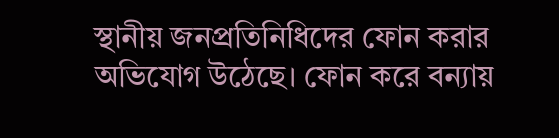স্থানীয় জনপ্রতিনিধিদের ফোন করার অভিযোগ উঠেছে। ফোন করে বন্যায়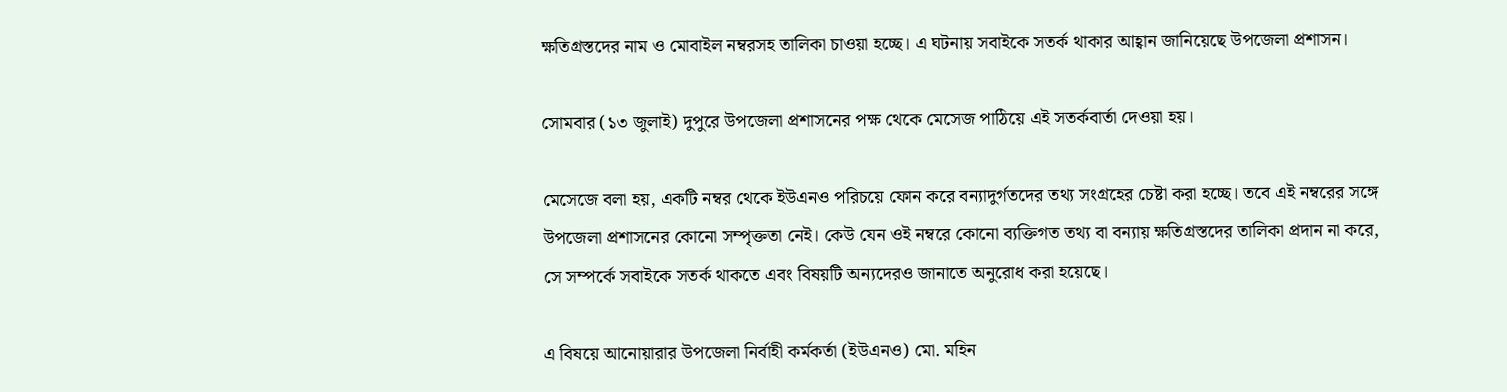ক্ষতিগ্রস্তদের নাম ও মোবাইল নম্বরসহ তালিকা চাওয়া হচ্ছে। এ ঘটনায় সবাইকে সতর্ক থাকার আহ্বান জানিয়েছে উপজেলা প্রশাসন।

সোমবার (১৩ জুলাই) দুপুরে উপজেলা প্রশাসনের পক্ষ থেকে মেসেজ পাঠিয়ে এই সতর্কবার্তা দেওয়া হয়।

মেসেজে বলা হয়, একটি নম্বর থেকে ইউএনও পরিচয়ে ফোন করে বন্যাদুর্গতদের তথ্য সংগ্রহের চেষ্টা করা হচ্ছে। তবে এই নম্বরের সঙ্গে উপজেলা প্রশাসনের কোনো সম্পৃক্ততা নেই। কেউ যেন ওই নম্বরে কোনো ব্যক্তিগত তথ্য বা বন্যায় ক্ষতিগ্রস্তদের তালিকা প্রদান না করে, সে সম্পর্কে সবাইকে সতর্ক থাকতে এবং বিষয়টি অন্যদেরও জানাতে অনুরোধ করা হয়েছে।

এ বিষয়ে আনোয়ারার উপজেলা নির্বাহী কর্মকর্তা (ইউএনও) মো. মহিন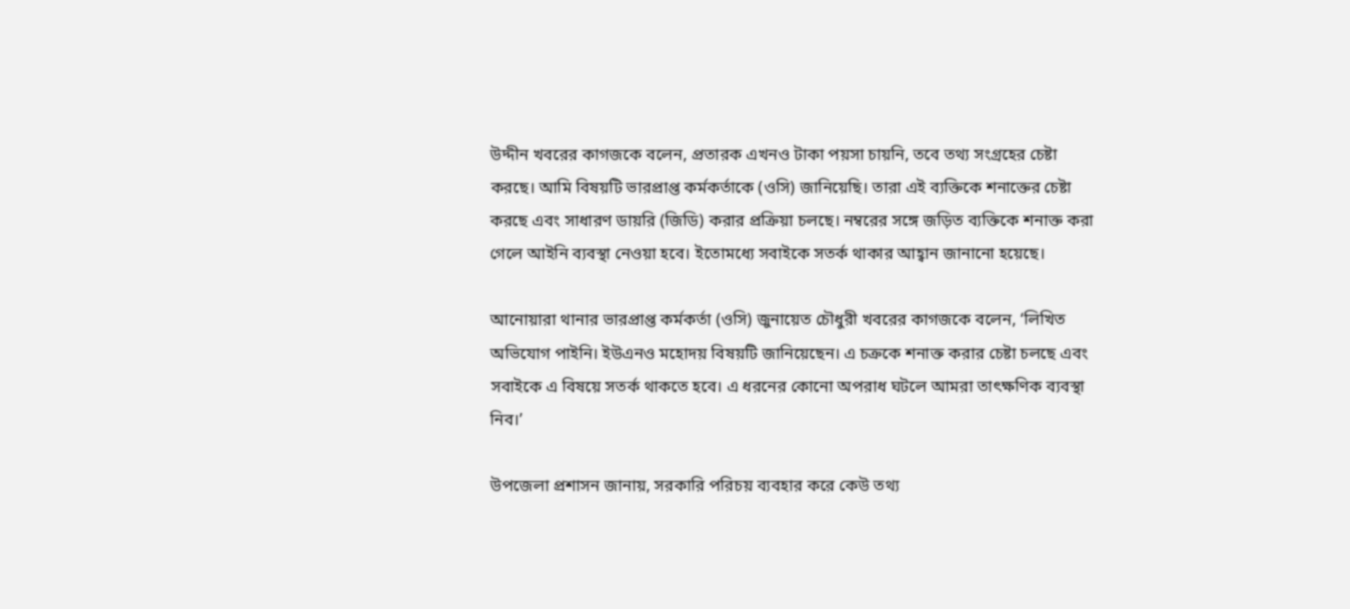উদ্দীন খবরের কাগজকে বলেন, প্রতারক এখনও টাকা পয়সা চায়নি, তবে তথ্য সংগ্রহের চেষ্টা করছে। আমি বিষয়টি ভারপ্রাপ্ত কর্মকর্তাকে (ওসি) জানিয়েছি। তারা এই ব্যক্তিকে শনাক্তের চেষ্টা করছে এবং সাধারণ ডায়রি (জিডি) করার প্রক্রিয়া চলছে। নম্বরের সঙ্গে জড়িত ব্যক্তিকে শনাক্ত করা গেলে আইনি ব্যবস্থা নেওয়া হবে। ইতোমধ্যে সবাইকে সতর্ক থাকার আহ্বান জানানো হয়েছে।

আনোয়ারা থানার ভারপ্রাপ্ত কর্মকর্তা (ওসি) জুনায়েত চৌধুরী খবরের কাগজকে বলেন, ‘লিখিত অভিযোগ পাইনি। ইউএনও মহোদয় বিষয়টি জানিয়েছেন। এ চক্রকে শনাক্ত করার চেষ্টা চলছে এবং সবাইকে এ বিষয়ে সতর্ক থাকতে হবে। এ ধরনের কোনো অপরাধ ঘটলে আমরা তাৎক্ষণিক ব্যবস্থা নিব।’

উপজেলা প্রশাসন জানায়, সরকারি পরিচয় ব্যবহার করে কেউ তথ্য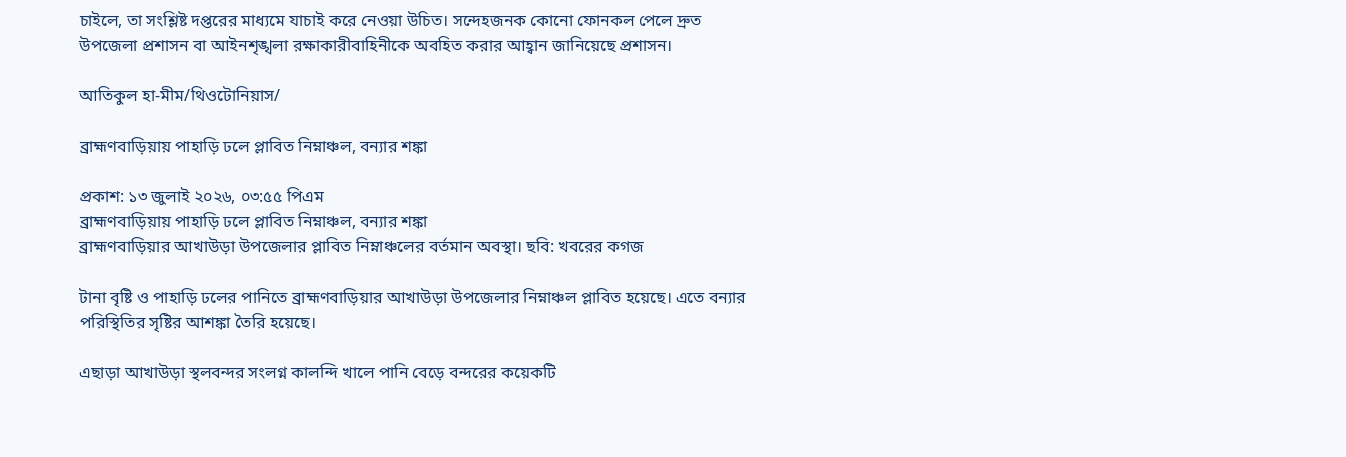চাইলে, তা সংশ্লিষ্ট দপ্তরের মাধ্যমে যাচাই করে নেওয়া উচিত। সন্দেহজনক কোনো ফোনকল পেলে দ্রুত উপজেলা প্রশাসন বা আইনশৃঙ্খলা রক্ষাকারীবাহিনীকে অবহিত করার আহ্বান জানিয়েছে প্রশাসন।

আতিকুল হা-মীম/থিওটোনিয়াস/

ব্রাহ্মণবাড়িয়ায় পাহাড়ি ঢলে প্লাবিত নিম্নাঞ্চল, বন্যার শঙ্কা

প্রকাশ: ১৩ জুলাই ২০২৬, ০৩:৫৫ পিএম
ব্রাহ্মণবাড়িয়ায় পাহাড়ি ঢলে প্লাবিত নিম্নাঞ্চল, বন্যার শঙ্কা
ব্রাহ্মণবাড়িয়ার আখাউড়া উপজেলার প্লাবিত নিম্নাঞ্চলের বর্তমান অবস্থা। ছবি: খবরের কগজ

টানা বৃষ্টি ও পাহাড়ি ঢলের পানিতে ব্রাহ্মণবাড়িয়ার আখাউড়া উপজেলার নিম্নাঞ্চল প্লাবিত হয়েছে। এতে বন্যার পরিস্থিতির সৃষ্টির আশঙ্কা তৈরি হয়েছে।

এছাড়া আখাউড়া স্থলবন্দর সংলগ্ন কালন্দি খালে পানি বেড়ে বন্দরের কয়েকটি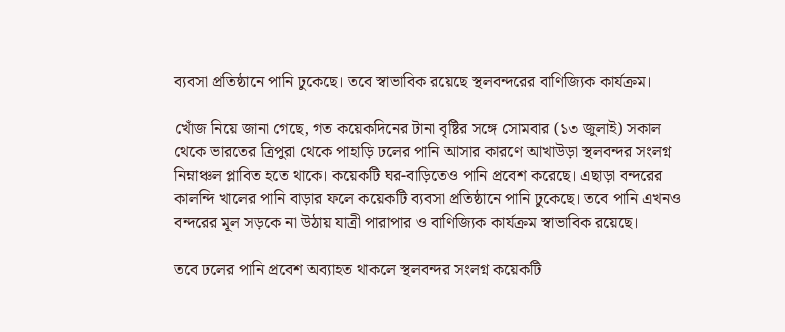ব্যবসা প্রতিষ্ঠানে পানি ঢুকেছে। তবে স্বাভাবিক রয়েছে স্থলবন্দরের বাণিজ্যিক কার্যক্রম।

খোঁজ নিয়ে জানা গেছে, গত কয়েকদিনের টানা বৃষ্টির সঙ্গে সোমবার (১৩ জুলাই) সকাল থেকে ভারতের ত্রিপুরা থেকে পাহাড়ি ঢলের পানি আসার কারণে আখাউড়া স্থলবন্দর সংলগ্ন নিম্নাঞ্চল প্লাবিত হতে থাকে। কয়েকটি ঘর-বাড়িতেও পানি প্রবেশ করেছে। এছাড়া বন্দরের কালন্দি খালের পানি বাড়ার ফলে কয়েকটি ব্যবসা প্রতিষ্ঠানে পানি ঢুকেছে। তবে পানি এখনও বন্দরের মূল সড়কে না উঠায় যাত্রী পারাপার ও বাণিজ্যিক কার্যক্রম স্বাভাবিক রয়েছে।

তবে ঢলের পানি প্রবেশ অব্যাহত থাকলে স্থলবন্দর সংলগ্ন কয়েকটি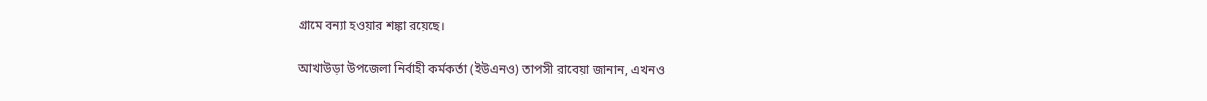গ্রামে বন্যা হওয়ার শঙ্কা রয়েছে।

আখাউড়া উপজেলা নির্বাহী কর্মকর্তা (ইউএনও) তাপসী রাবেয়া জানান, এখনও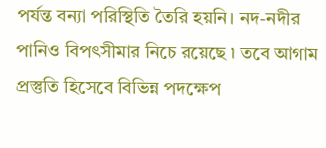পর্যন্ত বন্যা পরিস্থিতি তৈরি হয়নি। নদ-নদীর পানিও বিপৎসীমার নিচে রয়েছে ৷ তবে আগাম প্রস্তুতি হিসেবে বিভিন্ন পদক্ষেপ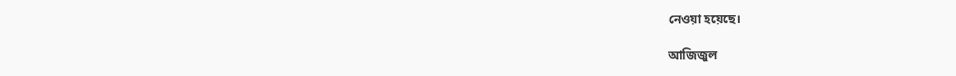নেওয়া হয়েছে।

আজিজুল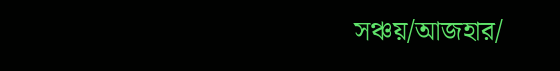সঞ্চয়/আজহার/